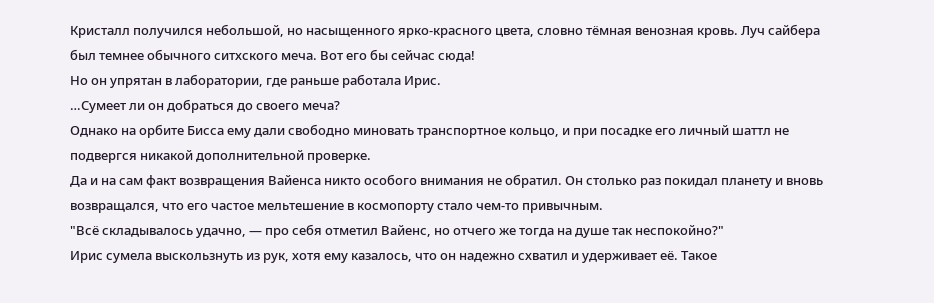Кристалл получился небольшой, но насыщенного ярко-красного цвета, словно тёмная венозная кровь. Луч сайбера был темнее обычного ситхского меча. Вот его бы сейчас сюда!
Но он упрятан в лаборатории, где раньше работала Ирис.
…Сумеет ли он добраться до своего меча?
Однако на орбите Бисса ему дали свободно миновать транспортное кольцо, и при посадке его личный шаттл не подвергся никакой дополнительной проверке.
Да и на сам факт возвращения Вайенса никто особого внимания не обратил. Он столько раз покидал планету и вновь возвращался, что его частое мельтешение в космопорту стало чем-то привычным.
"Всё складывалось удачно, — про себя отметил Вайенс, но отчего же тогда на душе так неспокойно?"
Ирис сумела выскользнуть из рук, хотя ему казалось, что он надежно схватил и удерживает её. Такое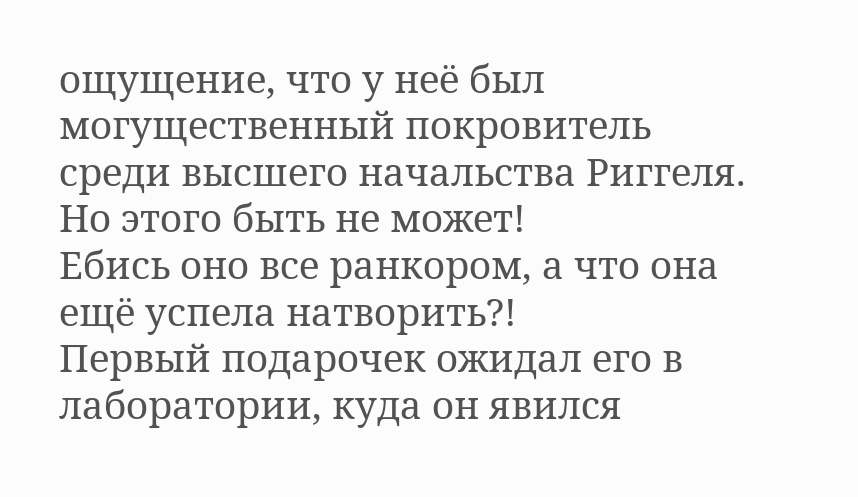ощущение, что у неё был могущественный покровитель среди высшего начальства Риггеля. Но этого быть не может!
Ебись оно все ранкором, а что она ещё успела натворить?!
Первый подарочек ожидал его в лаборатории, куда он явился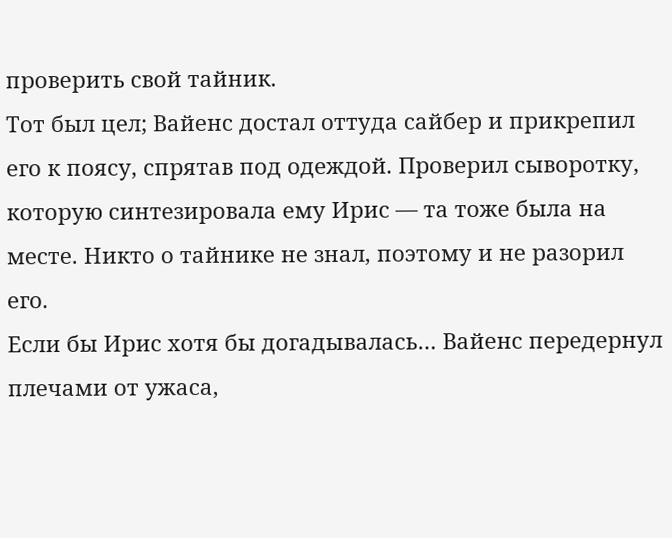проверить свой тайник.
Тот был цел; Вайенс достал оттуда сайбер и прикрепил его к поясу, спрятав под одеждой. Проверил сыворотку, которую синтезировала ему Ирис — та тоже была на месте. Никто о тайнике не знал, поэтому и не разорил его.
Если бы Ирис хотя бы догадывалась… Вайенс передернул плечами от ужаса,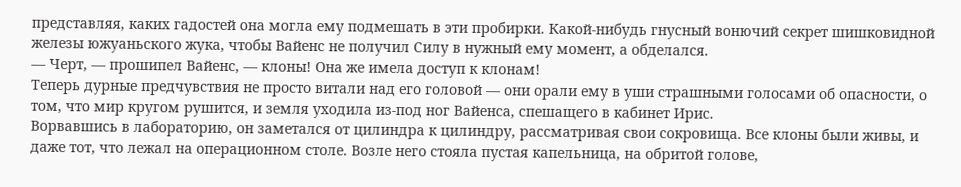представляя, каких гадостей она могла ему подмешать в эти пробирки. Какой-нибудь гнусный вонючий секрет шишковидной железы южуаньского жука, чтобы Вайенс не получил Силу в нужный ему момент, а обделался.
— Черт, — прошипел Вайенс, — клоны! Она же имела доступ к клонам!
Теперь дурные предчувствия не просто витали над его головой — они орали ему в уши страшными голосами об опасности, о том, что мир кругом рушится, и земля уходила из-под ног Вайенса, спешащего в кабинет Ирис.
Ворвавшись в лабораторию, он заметался от цилиндра к цилиндру, рассматривая свои сокровища. Все клоны были живы, и даже тот, что лежал на операционном столе. Возле него стояла пустая капельница, на обритой голове,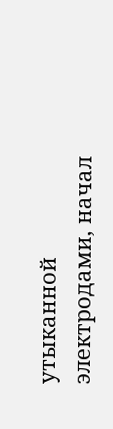утыканной электродами, начал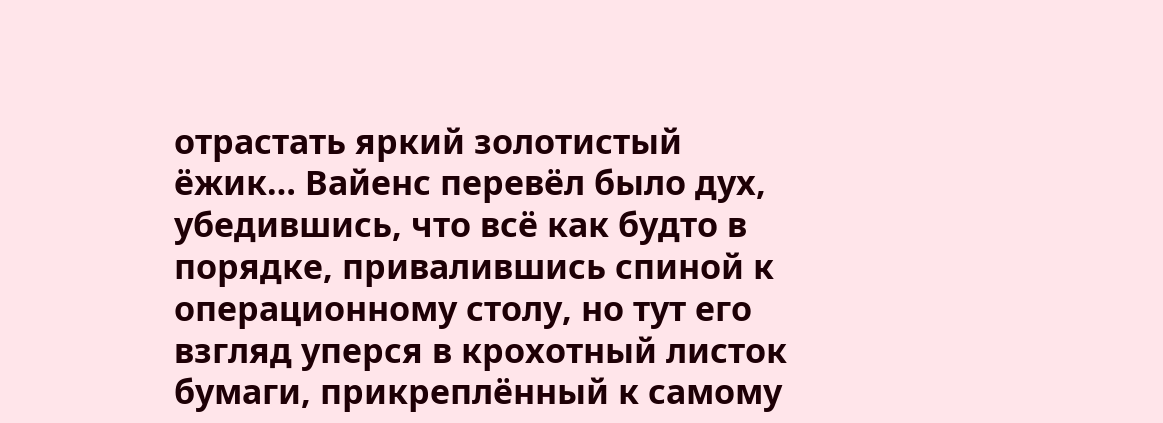отрастать яркий золотистый ёжик… Вайенс перевёл было дух, убедившись, что всё как будто в порядке, привалившись спиной к операционному столу, но тут его взгляд уперся в крохотный листок бумаги, прикреплённый к самому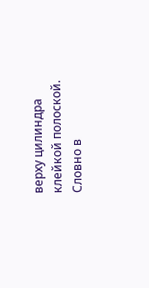верху цилиндра клейкой полоской.
Словно в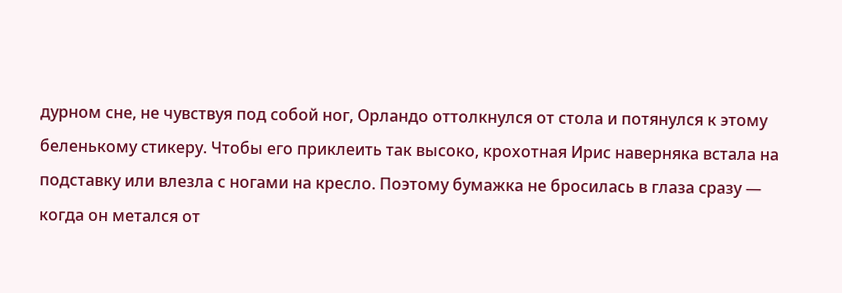дурном сне, не чувствуя под собой ног, Орландо оттолкнулся от стола и потянулся к этому беленькому стикеру. Чтобы его приклеить так высоко, крохотная Ирис наверняка встала на подставку или влезла с ногами на кресло. Поэтому бумажка не бросилась в глаза сразу — когда он метался от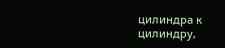цилиндра к цилиндру,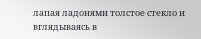лапая ладонями толстое стекло и вглядываясь в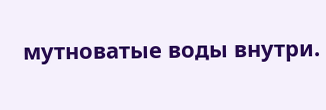мутноватые воды внутри.